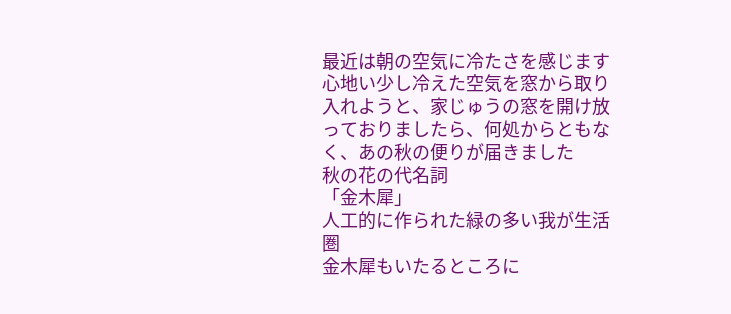最近は朝の空気に冷たさを感じます
心地い少し冷えた空気を窓から取り入れようと、家じゅうの窓を開け放っておりましたら、何処からともなく、あの秋の便りが届きました
秋の花の代名詞
「金木犀」
人工的に作られた緑の多い我が生活圏
金木犀もいたるところに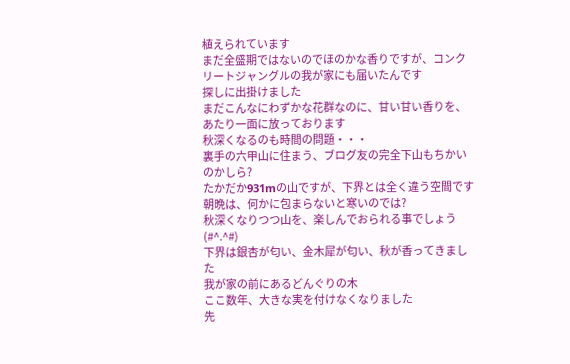植えられています
まだ全盛期ではないのでほのかな香りですが、コンクリートジャングルの我が家にも届いたんです
探しに出掛けました
まだこんなにわずかな花群なのに、甘い甘い香りを、あたり一面に放っております
秋深くなるのも時間の問題・・・
裏手の六甲山に住まう、ブログ友の完全下山もちかいのかしら?
たかだか931mの山ですが、下界とは全く違う空間です
朝晩は、何かに包まらないと寒いのでは?
秋深くなりつつ山を、楽しんでおられる事でしょう(#^.^#)
下界は銀杏が匂い、金木犀が匂い、秋が香ってきました
我が家の前にあるどんぐりの木
ここ数年、大きな実を付けなくなりました
先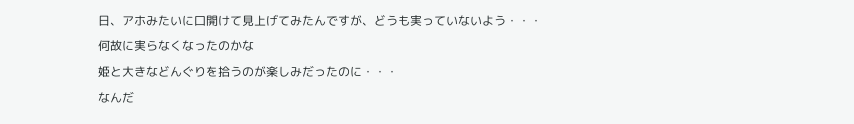日、アホみたいに口開けて見上げてみたんですが、どうも実っていないよう・・・
何故に実らなくなったのかな
姫と大きなどんぐりを拾うのが楽しみだったのに・・・
なんだ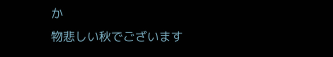か
物悲しい秋でございます